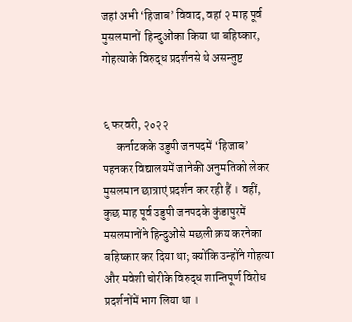जहां अभी ‘हिजाब’ विवाद, वहां २ माह पूर्व मुसलमानों  हिन्दुओंका किया था बहिष्कार, गोहत्याके विरुद्ध प्रदर्शनसे थे असन्तुष्ट


६ फरवरी, २०२२
      कर्नाटकके उडुपी जनपदमें ‘हिजाब’ पहनकर विद्यालयमें जानेकी अनुमतिको लेकर मुसलमान छात्राएं प्रदर्शन कर रही हैं । वहीं, कुछ माह पूर्व उडुपी जनपदके कुंडापुरमें मसलमानोंने हिन्दुओंसे मछली क्रय करनेका बहिष्कार कर दिया था; क्योंकि उन्होंने गोहत्या और मवेशी चोरीके विरुद्ध शान्तिपूर्ण विरोध प्रदर्शनोंमें भाग लिया था ।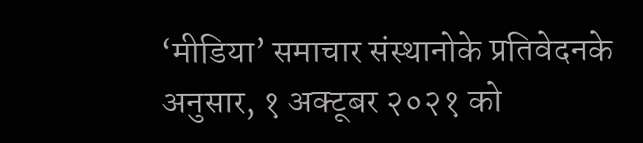‘मीडिया’ समाचार संस्थानोके प्रतिवेदनके अनुसार, १ अक्टूबर २०२१ को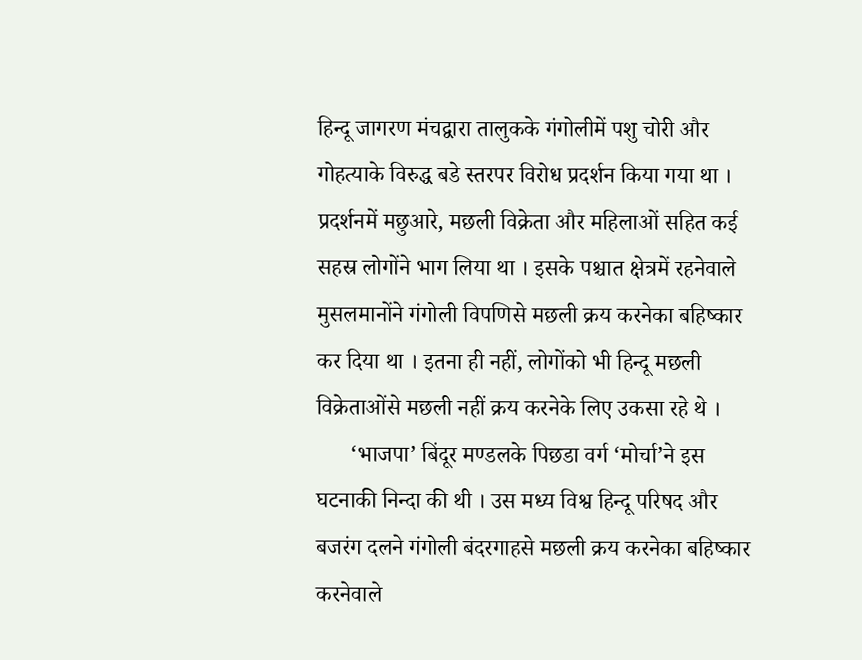हिन्दू जागरण मंचद्वारा तालुकके गंगोलीमें पशु चोरी और गोहत्याके विरुद्ध बडे स्तरपर विरोध प्रदर्शन किया गया था । प्रदर्शनमें मछुआरे, मछली विक्रेता और महिलाओं सहित कई सहस्र लोगोंने भाग लिया था । इसके पश्चात क्षेत्रमें रहनेवाले मुसलमानोंने गंगोली विपणिसे मछली क्रय करनेका बहिष्कार कर दिया था । इतना ही नहीं, लोगोंको भी हिन्दू मछली विक्रेताओंसे मछली नहीं क्रय करनेके लिए उकसा रहे थे ।
      ‘भाजपा’ बिंदूर मण्डलके पिछडा वर्ग ‘मोर्चा’ने इस घटनाकी निन्दा की थी । उस मध्य विश्व हिन्दू परिषद और बजरंग दलने गंगोली बंदरगाहसे मछली क्रय करनेका बहिष्कार करनेवाले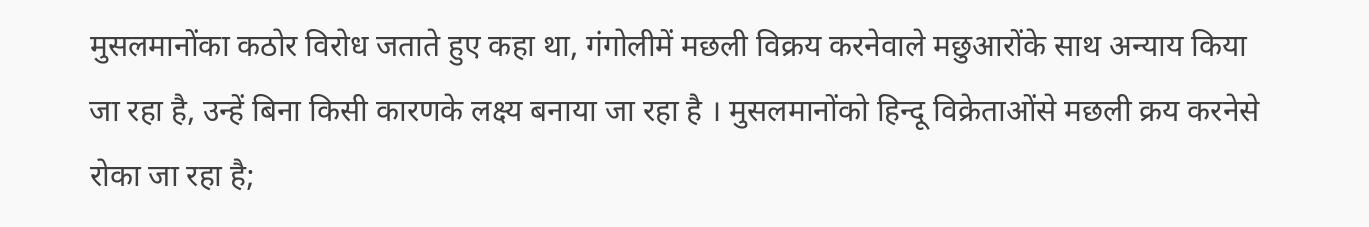मुसलमानोंका कठोर विरोध जताते हुए कहा था, गंगोलीमें मछली विक्रय करनेवाले मछुआरोंके साथ अन्याय किया जा रहा है, उन्हें बिना किसी कारणके लक्ष्य बनाया जा रहा है । मुसलमानोंको हिन्दू विक्रेताओंसे मछली क्रय करनेसे रोका जा रहा है;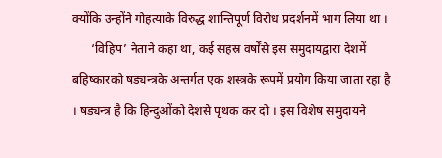क्योंकि उन्होंने गोहत्याके विरुद्ध शान्तिपूर्ण विरोध प्रदर्शनमें भाग लिया था ।
      ‘विहिप’ नेताने कहा था, कई सहस्र वर्षोंसे इस समुदायद्वारा देशमें बहिष्कारको षड्यन्त्रके अन्तर्गत एक शस्त्रके रूपमें प्रयोग किया जाता रहा है । षड्यन्त्र है कि हिन्दुओंको देशसे पृथक कर दो । इस विशेष समुदायने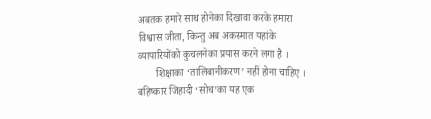अबतक हमारे साथ होनेका दिखावा करके हमारा विश्वास जीता, किन्तु अब अकस्मात यहांके व्यापारियोंको कुचलनेका प्रयास करने लगा है ।
       शिक्षाका ‘तालिबानीकरण’ नहीं होना चाहिए । बहिष्कार जिहादी ‘सोच’का यह एक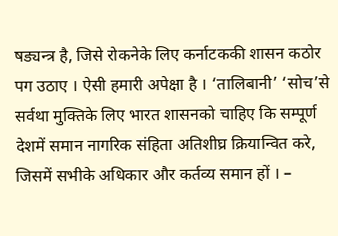षड्यन्त्र है, जिसे रोकनेके लिए कर्नाटककी शासन कठोर पग उठाए । ऐसी हमारी अपेक्षा है । ‘तालिबानी’ ‘सोच’से सर्वथा मुक्तिके लिए भारत शासनको चाहिए कि सम्पूर्ण देशमें समान नागरिक संहिता अतिशीघ्र क्रियान्वित करे, जिसमें सभीके अधिकार और कर्तव्य समान हों । –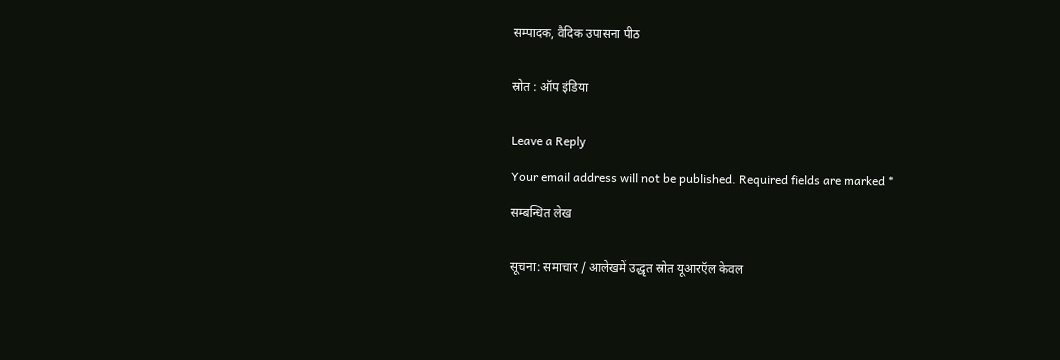सम्पादक, वैदिक उपासना पीठ


स्रोत : ऑप इंडिया


Leave a Reply

Your email address will not be published. Required fields are marked *

सम्बन्धित लेख


सूचना: समाचार / आलेखमें उद्धृत स्रोत यूआरऍल केवल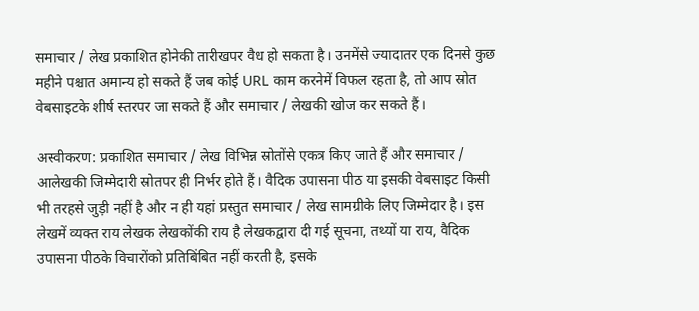समाचार / लेख प्रकाशित होनेकी तारीखपर वैध हो सकता है। उनमेंसे ज्यादातर एक दिनसे कुछ महीने पश्चात अमान्य हो सकते हैं जब कोई URL काम करनेमें विफल रहता है, तो आप स्रोत वेबसाइटके शीर्ष स्तरपर जा सकते हैं और समाचार / लेखकी खोज कर सकते हैं।

अस्वीकरण: प्रकाशित समाचार / लेख विभिन्न स्रोतोंसे एकत्र किए जाते हैं और समाचार / आलेखकी जिम्मेदारी स्रोतपर ही निर्भर होते हैं। वैदिक उपासना पीठ या इसकी वेबसाइट किसी भी तरहसे जुड़ी नहीं है और न ही यहां प्रस्तुत समाचार / लेख सामग्रीके लिए जिम्मेदार है। इस लेखमें व्यक्त राय लेखक लेखकोंकी राय है लेखकद्वारा दी गई सूचना, तथ्यों या राय, वैदिक उपासना पीठके विचारोंको प्रतिबिंबित नहीं करती है, इसके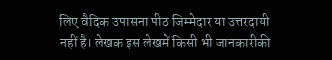लिए वैदिक उपासना पीठ जिम्मेदार या उत्तरदायी नहीं है। लेखक इस लेखमें किसी भी जानकारीकी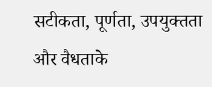सटीकता, पूर्णता, उपयुक्तता और वैधताके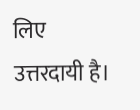लिए उत्तरदायी है।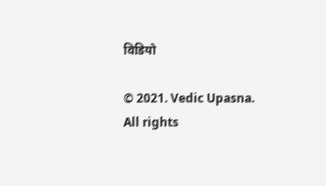विडियो

© 2021. Vedic Upasna. All rights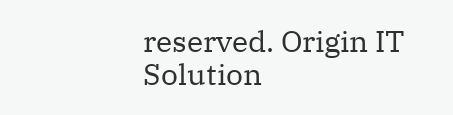reserved. Origin IT Solution